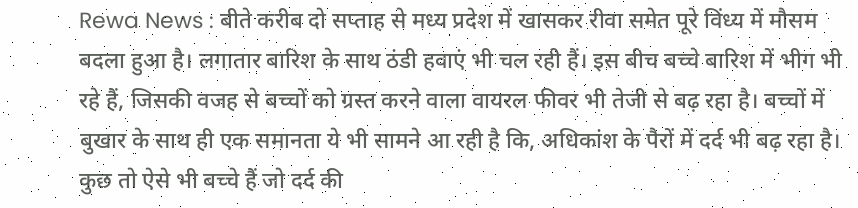Rewa News : बीते करीब दो सप्ताह से मध्य प्रदेश में खासकर रीवा समेत पूरे विंध्य में मौसम बदला हुआ है। लगातार बारिश के साथ ठंडी हवाएं भी चल रही हैं। इस बीच बच्चे बारिश में भीग भी रहे हैं, जिसकी वजह से बच्चों को ग्रस्त करने वाला वायरल फीवर भी तेजी से बढ़ रहा है। बच्चों में बुखार के साथ ही एक समानता ये भी सामने आ रही है कि, अधिकांश के पैरों में दर्द भी बढ़ रहा है। कुछ तो ऐसे भी बच्चे हैं जो दर्द की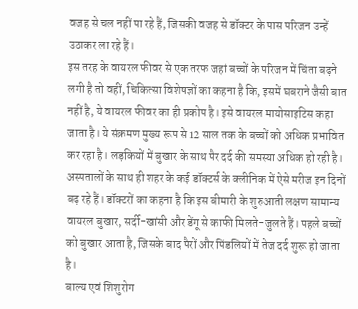वजह से चल नहीं पा रहे हैं, जिसकी वजह से डॉक्टर के पास परिजन उन्हें उठाकर ला रहे हैं।
इस तरह के वायरल फीवर से एक तरफ जहां बच्चों के परिजन में चिंता बढ़ने लगी है तो वहीं, चिकित्सा विशेषज्ञों का कहना है कि, इसमें घबराने जैसी बात नहीं है, ये वायरल फीवर का ही प्रकोप है। इसे वायरल मायोसाइटिस कहा जाता है। ये संक्रमण मुख्य रूप से 12 साल तक के बच्चों को अधिक प्रभावित कर रहा है। लड़कियों में बुखार के साथ पैर दर्द की समस्या अधिक हो रही है। अस्पतालों के साथ ही शहर के कई डॉक्टर्स के क्लीनिक में ऐसे मरीज इन दिनों बढ़ रहे हैं। डॉक्टरों का कहना है कि इस बीमारी के शुरुआती लक्षण सामान्य वायरल बुखार, सर्दी-खांसी और डेंगू से काफी मिलते-जुलते हैं। पहले बच्चों को बुखार आता है, जिसके बाद पैरों और पिंडलियों में तेज दर्द शुरू हो जाता है।
बाल्य एवं शिशुरोग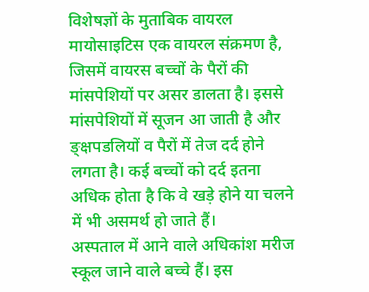विशेषज्ञों के मुताबिक वायरल मायोसाइटिस एक वायरल संक्रमण है, जिसमें वायरस बच्चों के पैरों की मांसपेशियों पर असर डालता है। इससे मांसपेशियों में सूजन आ जाती है और ङ्क्षपडलियों व पैरों में तेज दर्द होने लगता है। कई बच्चों को दर्द इतना अधिक होता है कि वे खड़े होने या चलने में भी असमर्थ हो जाते हैं।
अस्पताल में आने वाले अधिकांश मरीज स्कूल जाने वाले बच्चे हैं। इस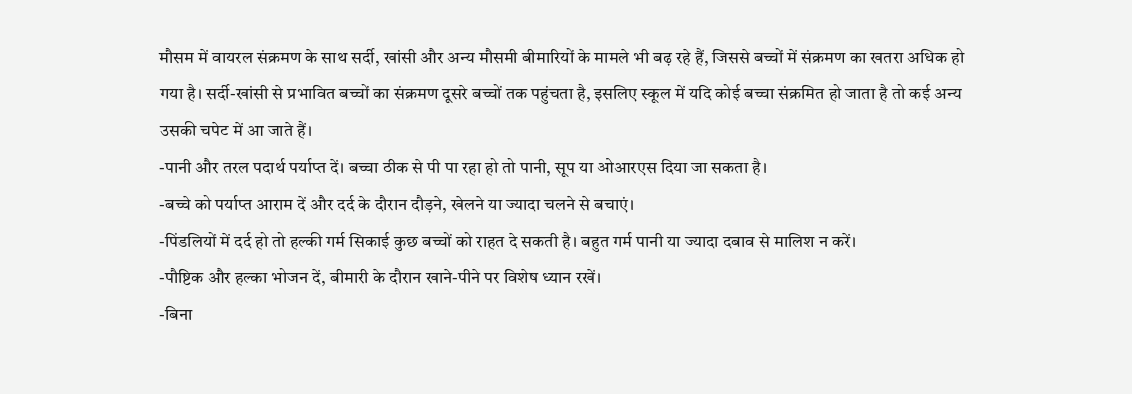मौसम में वायरल संक्रमण के साथ सर्दी, खांसी और अन्य मौसमी बीमारियों के मामले भी बढ़ रहे हैं, जिससे बच्चों में संक्रमण का खतरा अधिक हो गया है। सर्दी-खांसी से प्रभावित बच्चों का संक्रमण दूसरे बच्चों तक पहुंचता है, इसलिए स्कूल में यदि कोई बच्चा संक्रमित हो जाता है तो कई अन्य उसकी चपेट में आ जाते हैं।
-पानी और तरल पदार्थ पर्याप्त दें। बच्चा ठीक से पी पा रहा हो तो पानी, सूप या ओआरएस दिया जा सकता है।
-बच्चे को पर्याप्त आराम दें और दर्द के दौरान दौड़ने, खेलने या ज्यादा चलने से बचाएं।
-पिंडलियों में दर्द हो तो हल्की गर्म सिकाई कुछ बच्चों को राहत दे सकती है। बहुत गर्म पानी या ज्यादा दबाव से मालिश न करें।
-पौष्टिक और हल्का भोजन दें, बीमारी के दौरान खाने-पीने पर विशेष ध्यान रखें।
-बिना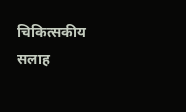चिकित्सकीय सलाह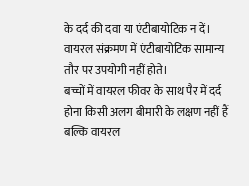के दर्द की दवा या एंटीबायोटिक न दें। वायरल संक्रमण में एंटीबायोटिक सामान्य तौर पर उपयोगी नहीं होते।
बच्चों में वायरल फीवर के साथ पैर में दर्द होना किसी अलग बीमारी के लक्षण नहीं हैं बल्कि वायरल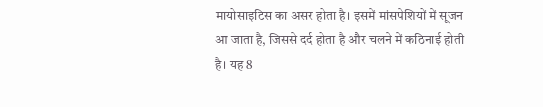मायोसाइटिस का असर होता है। इसमें मांसपेशियों में सूजन आ जाता है, जिससे दर्द होता है और चलने में कठिनाई होती है। यह 8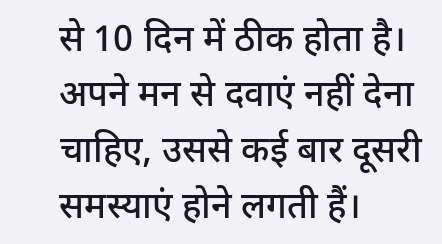से 10 दिन में ठीक होता है। अपने मन से दवाएं नहीं देना चाहिए, उससे कई बार दूसरी समस्याएं होने लगती हैं।